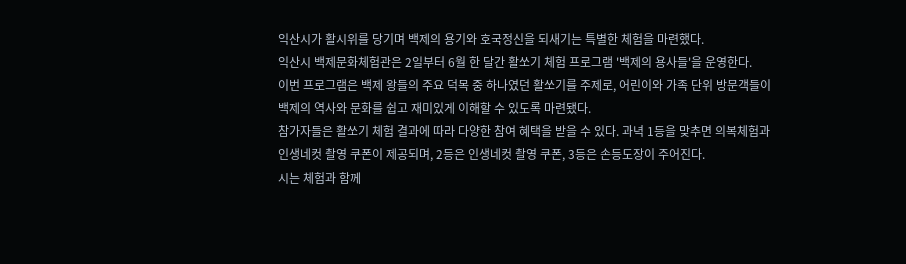익산시가 활시위를 당기며 백제의 용기와 호국정신을 되새기는 특별한 체험을 마련했다.
익산시 백제문화체험관은 2일부터 6월 한 달간 활쏘기 체험 프로그램 '백제의 용사들'을 운영한다.
이번 프로그램은 백제 왕들의 주요 덕목 중 하나였던 활쏘기를 주제로, 어린이와 가족 단위 방문객들이 백제의 역사와 문화를 쉽고 재미있게 이해할 수 있도록 마련됐다.
참가자들은 활쏘기 체험 결과에 따라 다양한 참여 혜택을 받을 수 있다. 과녁 1등을 맞추면 의복체험과 인생네컷 촬영 쿠폰이 제공되며, 2등은 인생네컷 촬영 쿠폰, 3등은 손등도장이 주어진다.
시는 체험과 함께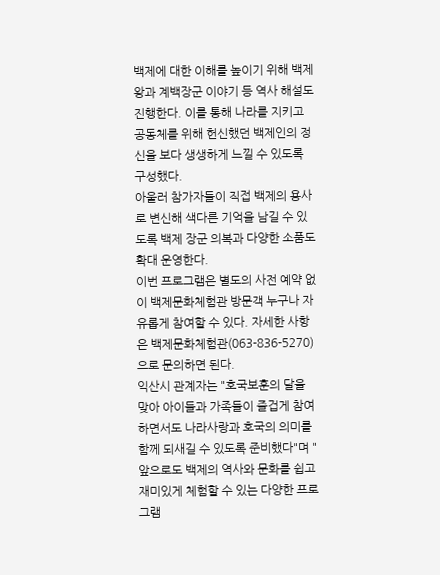백제에 대한 이해를 높이기 위해 백제 왕과 계백장군 이야기 등 역사 해설도 진행한다. 이를 통해 나라를 지키고 공동체를 위해 헌신했던 백제인의 정신을 보다 생생하게 느낄 수 있도록 구성했다.
아울러 참가자들이 직접 백제의 용사로 변신해 색다른 기억을 남길 수 있도록 백제 장군 의복과 다양한 소품도 확대 운영한다.
이번 프로그램은 별도의 사전 예약 없이 백제문화체험관 방문객 누구나 자유롭게 참여할 수 있다. 자세한 사항은 백제문화체험관(063-836-5270)으로 문의하면 된다.
익산시 관계자는 "호국보훈의 달을 맞아 아이들과 가족들이 즐겁게 참여하면서도 나라사랑과 호국의 의미를 함께 되새길 수 있도록 준비했다"며 "앞으로도 백제의 역사와 문화를 쉽고 재미있게 체험할 수 있는 다양한 프로그램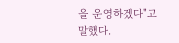을 운영하겠다"고 말했다.